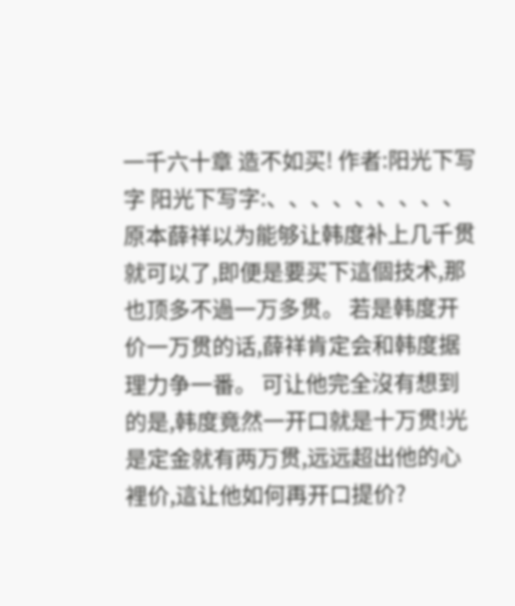一千六十章 造不如买! 作者:阳光下写字 阳光下写字:、、、、、、、、、 原本薛祥以为能够让韩度补上几千贯就可以了,即便是要买下這個技术,那也顶多不過一万多贯。 若是韩度开价一万贯的话,薛祥肯定会和韩度据理力争一番。 可让他完全沒有想到的是,韩度竟然一开口就是十万贯!光是定金就有两万贯,远远超出他的心裡价,這让他如何再开口提价?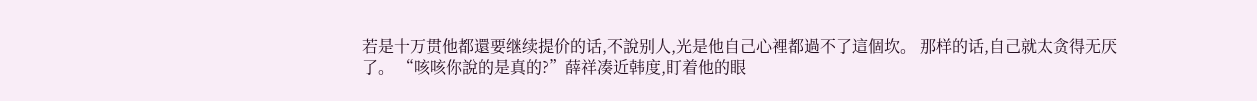若是十万贯他都還要继续提价的话,不說别人,光是他自己心裡都過不了這個坎。 那样的话,自己就太贪得无厌了。 “咳咳你說的是真的?”薛祥凑近韩度,盯着他的眼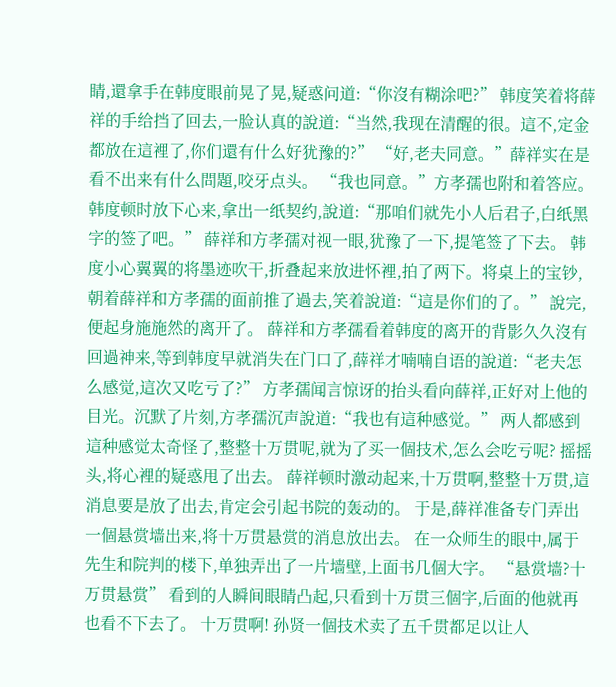睛,還拿手在韩度眼前晃了晃,疑惑问道:“你沒有糊涂吧?” 韩度笑着将薛祥的手给挡了回去,一脸认真的說道:“当然,我现在清醒的很。這不,定金都放在這裡了,你们還有什么好犹豫的?” “好,老夫同意。”薛祥实在是看不出来有什么問題,咬牙点头。 “我也同意。”方孝孺也附和着答应。 韩度顿时放下心来,拿出一纸契约,說道:“那咱们就先小人后君子,白纸黑字的签了吧。” 薛祥和方孝孺对视一眼,犹豫了一下,提笔签了下去。 韩度小心翼翼的将墨迹吹干,折叠起来放进怀裡,拍了两下。将桌上的宝钞,朝着薛祥和方孝孺的面前推了過去,笑着說道:“這是你们的了。” 說完,便起身施施然的离开了。 薛祥和方孝孺看着韩度的离开的背影久久沒有回過神来,等到韩度早就消失在门口了,薛祥才喃喃自语的說道:“老夫怎么感觉,這次又吃亏了?” 方孝孺闻言惊讶的抬头看向薛祥,正好对上他的目光。沉默了片刻,方孝孺沉声說道:“我也有這种感觉。” 两人都感到這种感觉太奇怪了,整整十万贯呢,就为了买一個技术,怎么会吃亏呢? 摇摇头,将心裡的疑惑甩了出去。 薛祥顿时激动起来,十万贯啊,整整十万贯,這消息要是放了出去,肯定会引起书院的轰动的。 于是,薛祥准备专门弄出一個悬赏墙出来,将十万贯悬赏的消息放出去。 在一众师生的眼中,属于先生和院判的楼下,单独弄出了一片墙壁,上面书几個大字。 “悬赏墙?十万贯悬赏” 看到的人瞬间眼睛凸起,只看到十万贯三個字,后面的他就再也看不下去了。 十万贯啊! 孙贤一個技术卖了五千贯都足以让人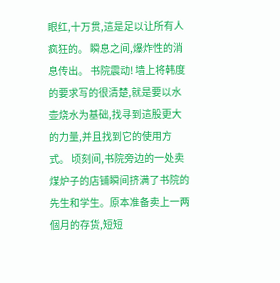眼红,十万贯,這是足以让所有人疯狂的。 瞬息之间,爆炸性的消息传出。 书院震动! 墙上将韩度的要求写的很清楚,就是要以水壶烧水为基础,找寻到這股更大的力量,并且找到它的使用方式。 顷刻间,书院旁边的一处卖煤炉子的店铺瞬间挤满了书院的先生和学生。原本准备卖上一两個月的存货,短短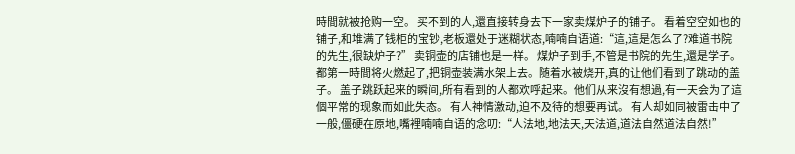時間就被抢购一空。 买不到的人,還直接转身去下一家卖煤炉子的铺子。 看着空空如也的铺子,和堆满了钱柜的宝钞,老板還处于迷糊状态,喃喃自语道:“這,這是怎么了?难道书院的先生,很缺炉子?” 卖铜壶的店铺也是一样。 煤炉子到手,不管是书院的先生,還是学子。都第一時間将火燃起了,把铜壶装满水架上去。随着水被烧开,真的让他们看到了跳动的盖子。 盖子跳跃起来的瞬间,所有看到的人都欢呼起来。他们从来沒有想過,有一天会为了這個平常的现象而如此失态。 有人神情激动,迫不及待的想要再试。 有人却如同被雷击中了一般,僵硬在原地,嘴裡喃喃自语的念叨:“人法地,地法天,天法道,道法自然道法自然!”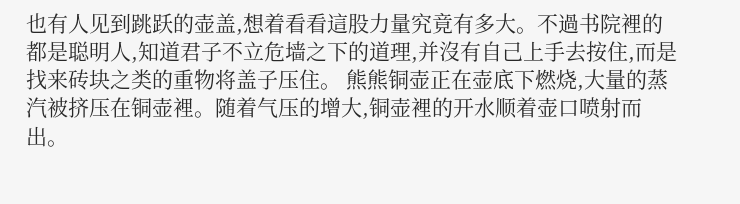也有人见到跳跃的壶盖,想着看看這股力量究竟有多大。不過书院裡的都是聪明人,知道君子不立危墙之下的道理,并沒有自己上手去按住,而是找来砖块之类的重物将盖子压住。 熊熊铜壶正在壶底下燃烧,大量的蒸汽被挤压在铜壶裡。随着气压的增大,铜壶裡的开水顺着壶口喷射而出。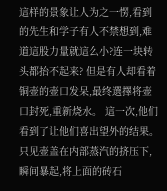這样的景象让人为之一愣,看到的先生和学子有人不禁想到,难道這股力量就這么小?连一块转头都抬不起来? 但是有人却看着铜壶的壶口发呆,最终選擇将壶口封死,重新烧水。 這一次,他们看到了让他们喜出望外的结果。 只见壶盖在内部蒸汽的挤压下,瞬间暴起,将上面的砖石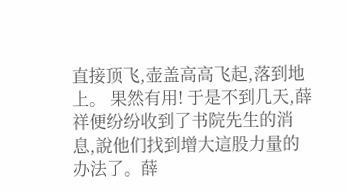直接顶飞,壶盖高高飞起,落到地上。 果然有用! 于是不到几天,薛祥便纷纷收到了书院先生的消息,說他们找到增大這股力量的办法了。薛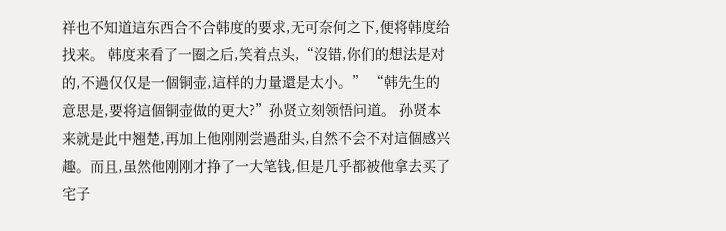祥也不知道這东西合不合韩度的要求,无可奈何之下,便将韩度给找来。 韩度来看了一圈之后,笑着点头,“沒错,你们的想法是对的,不過仅仅是一個铜壶,這样的力量還是太小。” “韩先生的意思是,要将這個铜壶做的更大?”孙贤立刻领悟问道。 孙贤本来就是此中翘楚,再加上他刚刚尝過甜头,自然不会不对這個感兴趣。而且,虽然他刚刚才挣了一大笔钱,但是几乎都被他拿去买了宅子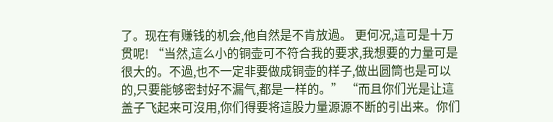了。现在有赚钱的机会,他自然是不肯放過。 更何况,這可是十万贯呢! “当然,這么小的铜壶可不符合我的要求,我想要的力量可是很大的。不過,也不一定非要做成铜壶的样子,做出圆筒也是可以的,只要能够密封好不漏气,都是一样的。” “而且你们光是让這盖子飞起来可沒用,你们得要将這股力量源源不断的引出来。你们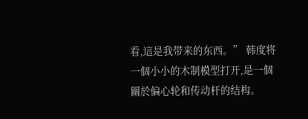看,這是我带来的东西。” 韩度将一個小小的木制模型打开,是一個關於偏心轮和传动杆的结构。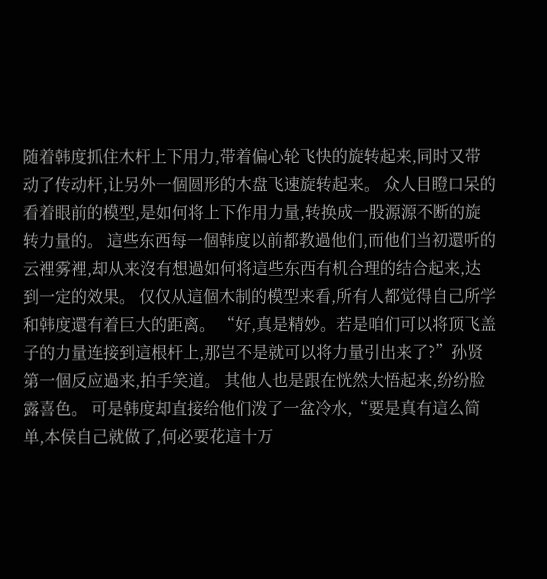随着韩度抓住木杆上下用力,带着偏心轮飞快的旋转起来,同时又带动了传动杆,让另外一個圆形的木盘飞速旋转起来。 众人目瞪口呆的看着眼前的模型,是如何将上下作用力量,转换成一股源源不断的旋转力量的。 這些东西每一個韩度以前都教過他们,而他们当初還听的云裡雾裡,却从来沒有想過如何将這些东西有机合理的结合起来,达到一定的效果。 仅仅从這個木制的模型来看,所有人都觉得自己所学和韩度還有着巨大的距离。 “好,真是精妙。若是咱们可以将顶飞盖子的力量连接到這根杆上,那岂不是就可以将力量引出来了?”孙贤第一個反应過来,拍手笑道。 其他人也是跟在恍然大悟起来,纷纷脸露喜色。 可是韩度却直接给他们泼了一盆冷水,“要是真有這么简单,本侯自己就做了,何必要花這十万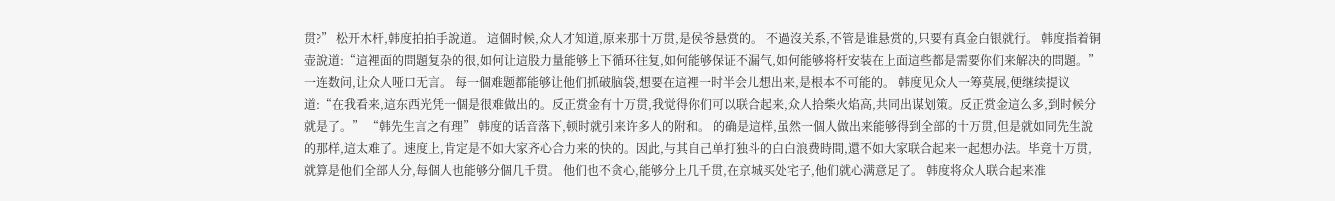贯?” 松开木杆,韩度拍拍手說道。 這個时候,众人才知道,原来那十万贯,是侯爷悬赏的。 不過沒关系,不管是谁悬赏的,只要有真金白银就行。 韩度指着铜壶說道:“這裡面的問題复杂的很,如何让這股力量能够上下循环往复,如何能够保证不漏气,如何能够将杆安装在上面這些都是需要你们来解决的問題。” 一连数问,让众人哑口无言。 每一個难题都能够让他们抓破脑袋,想要在這裡一时半会儿想出来,是根本不可能的。 韩度见众人一筹莫展,便继续提议道:“在我看来,這东西光凭一個是很难做出的。反正赏金有十万贯,我觉得你们可以联合起来,众人拾柴火焰高,共同出谋划策。反正赏金這么多,到时候分就是了。” “韩先生言之有理” 韩度的话音落下,顿时就引来许多人的附和。 的确是這样,虽然一個人做出来能够得到全部的十万贯,但是就如同先生說的那样,這太难了。速度上,肯定是不如大家齐心合力来的快的。因此,与其自己单打独斗的白白浪费時間,還不如大家联合起来一起想办法。毕竟十万贯,就算是他们全部人分,每個人也能够分個几千贯。 他们也不贪心,能够分上几千贯,在京城买处宅子,他们就心满意足了。 韩度将众人联合起来准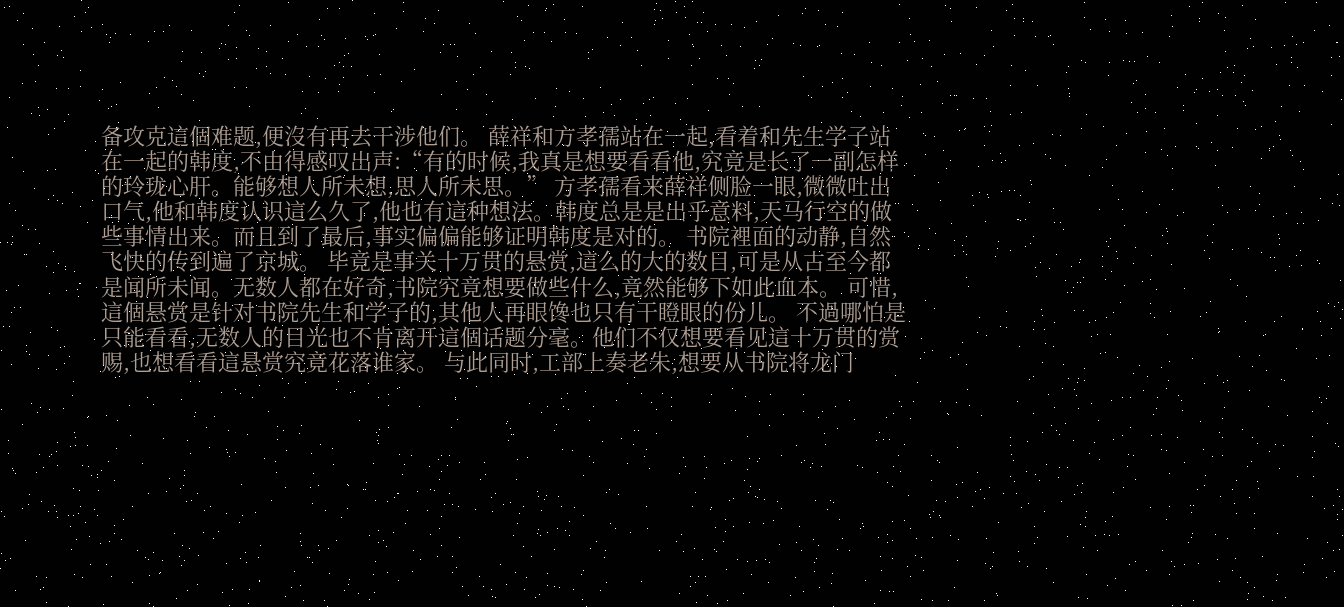备攻克這個难题,便沒有再去干涉他们。 薛祥和方孝孺站在一起,看着和先生学子站在一起的韩度,不由得感叹出声:“有的时候,我真是想要看看他,究竟是长了一副怎样的玲珑心肝。能够想人所未想,思人所未思。” 方孝孺看来薛祥侧脸一眼,微微吐出口气,他和韩度认识這么久了,他也有這种想法。韩度总是是出乎意料,天马行空的做些事情出来。而且到了最后,事实偏偏能够证明韩度是对的。 书院裡面的动静,自然飞快的传到遍了京城。 毕竟是事关十万贯的悬赏,這么的大的数目,可是从古至今都是闻所未闻。无数人都在好奇,书院究竟想要做些什么,竟然能够下如此血本。 可惜,這個悬赏是针对书院先生和学子的,其他人再眼馋也只有干瞪眼的份儿。 不過哪怕是只能看看,无数人的目光也不肯离开這個话题分毫。他们不仅想要看见這十万贯的赏赐,也想看看這悬赏究竟花落谁家。 与此同时,工部上奏老朱,想要从书院将龙门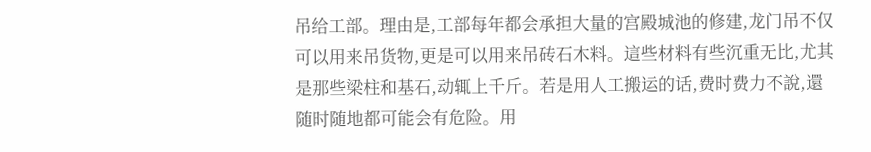吊给工部。理由是,工部每年都会承担大量的宫殿城池的修建,龙门吊不仅可以用来吊货物,更是可以用来吊砖石木料。這些材料有些沉重无比,尤其是那些梁柱和基石,动辄上千斤。若是用人工搬运的话,费时费力不說,還随时随地都可能会有危险。用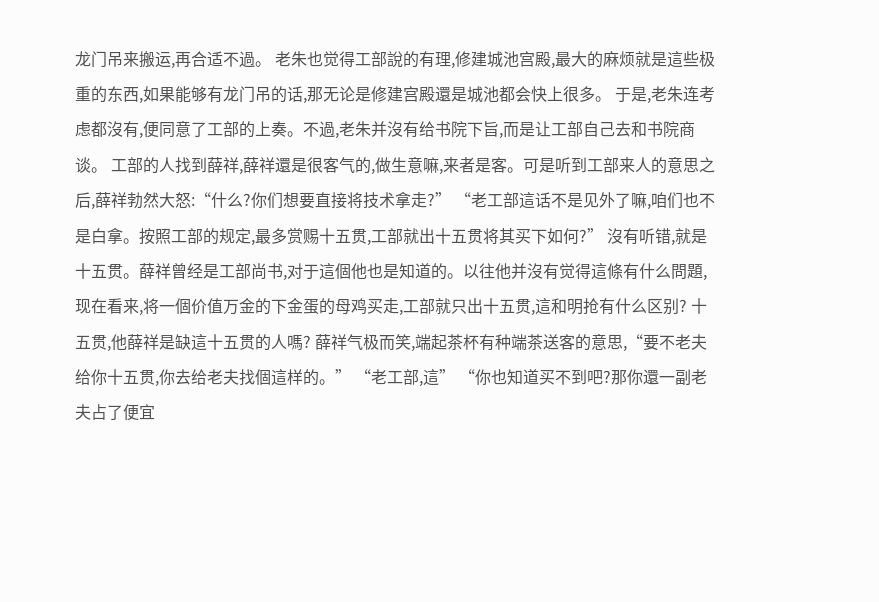龙门吊来搬运,再合适不過。 老朱也觉得工部說的有理,修建城池宫殿,最大的麻烦就是這些极重的东西,如果能够有龙门吊的话,那无论是修建宫殿還是城池都会快上很多。 于是,老朱连考虑都沒有,便同意了工部的上奏。不過,老朱并沒有给书院下旨,而是让工部自己去和书院商谈。 工部的人找到薛祥,薛祥還是很客气的,做生意嘛,来者是客。可是听到工部来人的意思之后,薛祥勃然大怒:“什么?你们想要直接将技术拿走?” “老工部這话不是见外了嘛,咱们也不是白拿。按照工部的规定,最多赏赐十五贯,工部就出十五贯将其买下如何?” 沒有听错,就是十五贯。薛祥曾经是工部尚书,对于這個他也是知道的。以往他并沒有觉得這條有什么問題,现在看来,将一個价值万金的下金蛋的母鸡买走,工部就只出十五贯,這和明抢有什么区别? 十五贯,他薛祥是缺這十五贯的人嗎? 薛祥气极而笑,端起茶杯有种端茶送客的意思,“要不老夫给你十五贯,你去给老夫找個這样的。” “老工部,這” “你也知道买不到吧?那你還一副老夫占了便宜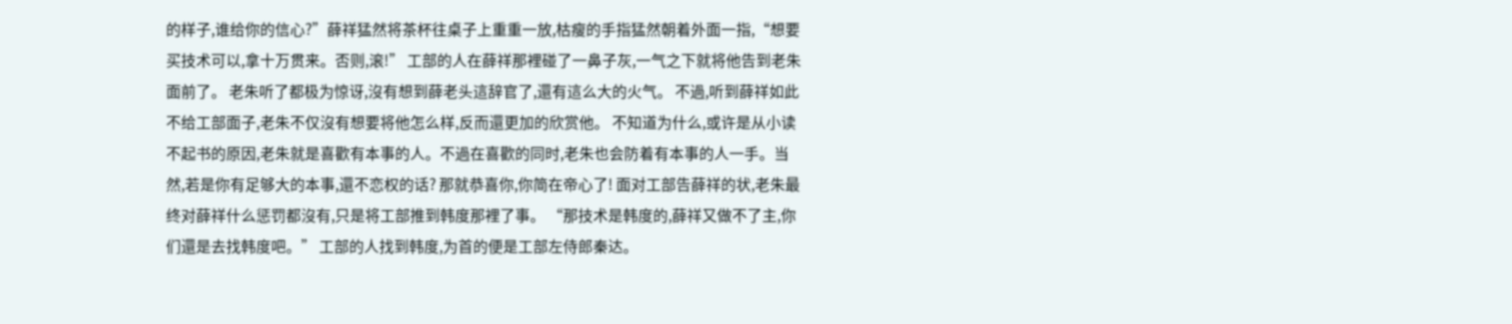的样子,谁给你的信心?”薛祥猛然将茶杯往桌子上重重一放,枯瘦的手指猛然朝着外面一指,“想要买技术可以,拿十万贯来。否则,滚!” 工部的人在薛祥那裡碰了一鼻子灰,一气之下就将他告到老朱面前了。 老朱听了都极为惊讶,沒有想到薛老头這辞官了,還有這么大的火气。 不過,听到薛祥如此不给工部面子,老朱不仅沒有想要将他怎么样,反而還更加的欣赏他。 不知道为什么,或许是从小读不起书的原因,老朱就是喜歡有本事的人。不過在喜歡的同时,老朱也会防着有本事的人一手。当然,若是你有足够大的本事,還不恋权的话? 那就恭喜你,你简在帝心了! 面对工部告薛祥的状,老朱最终对薛祥什么惩罚都沒有,只是将工部推到韩度那裡了事。 “那技术是韩度的,薛祥又做不了主,你们還是去找韩度吧。” 工部的人找到韩度,为首的便是工部左侍郎秦达。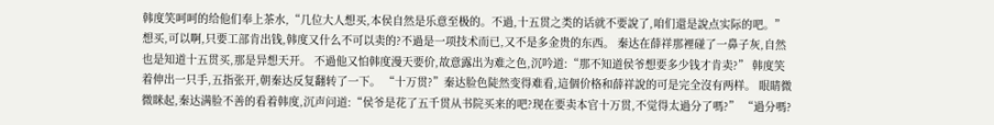韩度笑呵呵的给他们奉上茶水,“几位大人想买,本侯自然是乐意至极的。不過,十五贯之类的话就不要說了,咱们還是說点实际的吧。” 想买,可以啊,只要工部肯出钱,韩度又什么不可以卖的?不過是一项技术而已,又不是多金贵的东西。 秦达在薛祥那裡碰了一鼻子灰,自然也是知道十五贯买,那是异想天开。 不過他又怕韩度漫天要价,故意露出为难之色,沉吟道:“那不知道侯爷想要多少钱才肯卖?” 韩度笑着伸出一只手,五指张开,朝秦达反复翻转了一下。 “十万贯?”秦达脸色陡然变得难看,這個价格和薛祥說的可是完全沒有两样。 眼睛微微眯起,秦达满脸不善的看着韩度,沉声问道:“侯爷是花了五千贯从书院买来的吧?现在要卖本官十万贯,不觉得太過分了嗎?” “過分嗎?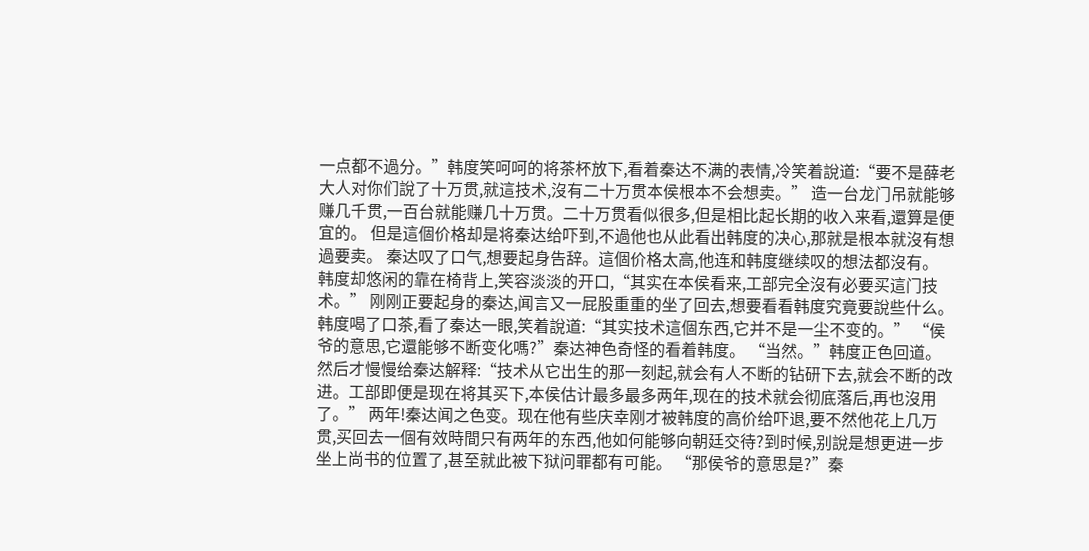一点都不過分。”韩度笑呵呵的将茶杯放下,看着秦达不满的表情,冷笑着說道:“要不是薛老大人对你们說了十万贯,就這技术,沒有二十万贯本侯根本不会想卖。” 造一台龙门吊就能够赚几千贯,一百台就能赚几十万贯。二十万贯看似很多,但是相比起长期的收入来看,還算是便宜的。 但是這個价格却是将秦达给吓到,不過他也从此看出韩度的决心,那就是根本就沒有想過要卖。 秦达叹了口气,想要起身告辞。這個价格太高,他连和韩度继续叹的想法都沒有。 韩度却悠闲的靠在椅背上,笑容淡淡的开口,“其实在本侯看来,工部完全沒有必要买這门技术。” 刚刚正要起身的秦达,闻言又一屁股重重的坐了回去,想要看看韩度究竟要說些什么。 韩度喝了口茶,看了秦达一眼,笑着說道:“其实技术這個东西,它并不是一尘不变的。” “侯爷的意思,它還能够不断变化嗎?”秦达神色奇怪的看着韩度。 “当然。”韩度正色回道。 然后才慢慢给秦达解释:“技术从它出生的那一刻起,就会有人不断的钻研下去,就会不断的改进。工部即便是现在将其买下,本侯估计最多最多两年,现在的技术就会彻底落后,再也沒用了。” 两年!秦达闻之色变。现在他有些庆幸刚才被韩度的高价给吓退,要不然他花上几万贯,买回去一個有效時間只有两年的东西,他如何能够向朝廷交待?到时候,别說是想更进一步坐上尚书的位置了,甚至就此被下狱问罪都有可能。 “那侯爷的意思是?”秦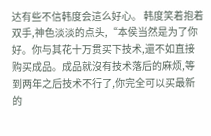达有些不信韩度会這么好心。 韩度笑着抱着双手,神色淡淡的点头,“本侯当然是为了你好。你与其花十万贯买下技术,還不如直接购买成品。成品就沒有技术落后的麻烦,等到两年之后技术不行了,你完全可以买最新的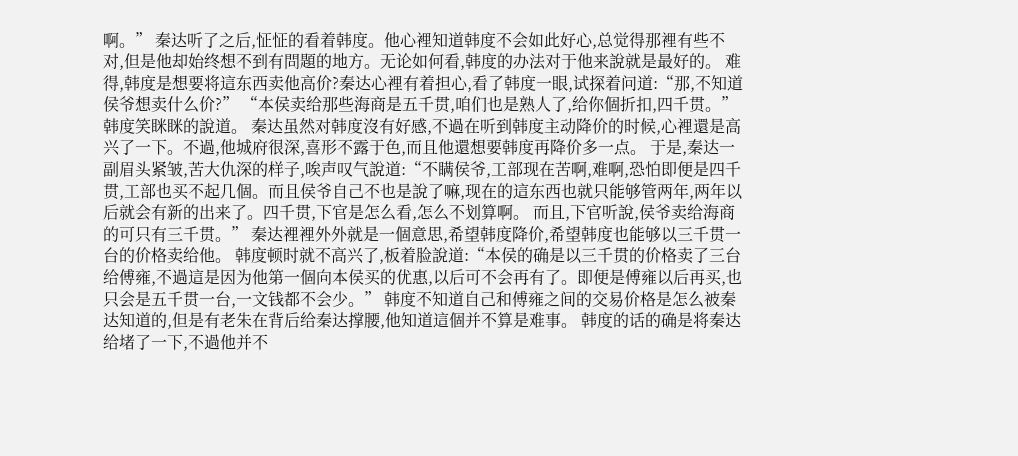啊。” 秦达听了之后,怔怔的看着韩度。他心裡知道韩度不会如此好心,总觉得那裡有些不对,但是他却始终想不到有問題的地方。无论如何看,韩度的办法对于他来說就是最好的。 难得,韩度是想要将這东西卖他高价?秦达心裡有着担心,看了韩度一眼,试探着问道:“那,不知道侯爷想卖什么价?” “本侯卖给那些海商是五千贯,咱们也是熟人了,给你個折扣,四千贯。”韩度笑眯眯的說道。 秦达虽然对韩度沒有好感,不過在听到韩度主动降价的时候,心裡還是高兴了一下。不過,他城府很深,喜形不露于色,而且他還想要韩度再降价多一点。 于是,秦达一副眉头紧皱,苦大仇深的样子,唉声叹气說道:“不瞒侯爷,工部现在苦啊,难啊,恐怕即便是四千贯,工部也买不起几個。而且侯爷自己不也是說了嘛,现在的這东西也就只能够管两年,两年以后就会有新的出来了。四千贯,下官是怎么看,怎么不划算啊。 而且,下官听說,侯爷卖给海商的可只有三千贯。” 秦达裡裡外外就是一個意思,希望韩度降价,希望韩度也能够以三千贯一台的价格卖给他。 韩度顿时就不高兴了,板着脸說道:“本侯的确是以三千贯的价格卖了三台给傅雍,不過這是因为他第一個向本侯买的优惠,以后可不会再有了。即便是傅雍以后再买,也只会是五千贯一台,一文钱都不会少。” 韩度不知道自己和傅雍之间的交易价格是怎么被秦达知道的,但是有老朱在背后给秦达撑腰,他知道這個并不算是难事。 韩度的话的确是将秦达给堵了一下,不過他并不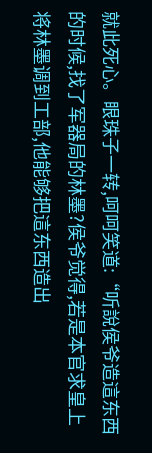就此死心。眼珠子一转,呵呵笑道:“听說侯爷造這东西的时候,找了军器局的林墨?侯爷觉得,若是本官求皇上将林墨调到工部,他能够把這东西造出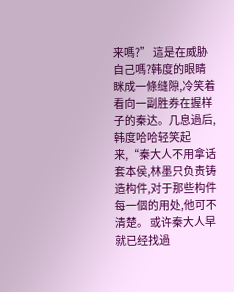来嗎?” 這是在威胁自己嗎?韩度的眼睛眯成一條缝隙,冷笑着看向一副胜券在握样子的秦达。几息過后,韩度哈哈轻笑起来,“秦大人不用拿话套本侯,林墨只负责铸造构件,对于那些构件每一個的用处,他可不清楚。 或许秦大人早就已经找過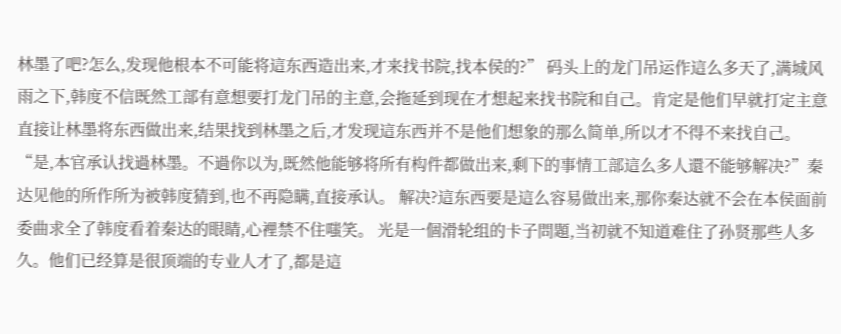林墨了吧?怎么,发现他根本不可能将這东西造出来,才来找书院,找本侯的?” 码头上的龙门吊运作這么多天了,满城风雨之下,韩度不信既然工部有意想要打龙门吊的主意,会拖延到现在才想起来找书院和自己。肯定是他们早就打定主意直接让林墨将东西做出来,结果找到林墨之后,才发现這东西并不是他们想象的那么简单,所以才不得不来找自己。 “是,本官承认找過林墨。不過你以为,既然他能够将所有构件都做出来,剩下的事情工部這么多人還不能够解决?”秦达见他的所作所为被韩度猜到,也不再隐瞒,直接承认。 解决?這东西要是這么容易做出来,那你秦达就不会在本侯面前委曲求全了韩度看着秦达的眼睛,心裡禁不住嗤笑。 光是一個滑轮组的卡子問題,当初就不知道难住了孙贤那些人多久。他们已经算是很顶端的专业人才了,都是這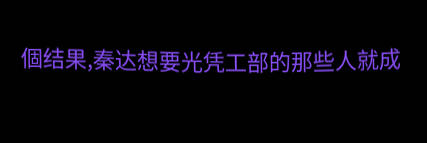個结果,秦达想要光凭工部的那些人就成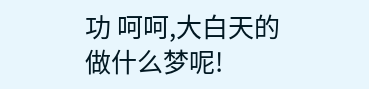功 呵呵,大白天的做什么梦呢!